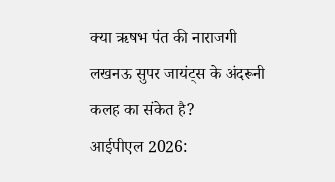क्या ऋषभ पंत की नाराजगी लखनऊ सुपर जायंट्स के अंदरूनी कलह का संकेत है?
आईपीएल 2026: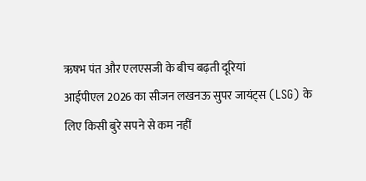ऋषभ पंत और एलएसजी के बीच बढ़ती दूरियां
आईपीएल 2026 का सीजन लखनऊ सुपर जायंट्स (LSG) के लिए किसी बुरे सपने से कम नहीं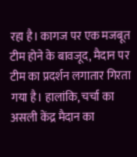रहा है। कागज पर एक मजबूत टीम होने के बावजूद, मैदान पर टीम का प्रदर्शन लगातार गिरता गया है। हालांकि, चर्चा का असली केंद्र मैदान का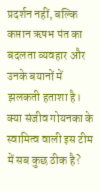प्रदर्शन नहीं, बल्कि कप्तान ऋषभ पंत का बदलता व्यवहार और उनके बयानों में झलकती हताशा है। क्या संजीव गोयनका के स्वामित्व वाली इस टीम में सब कुछ ठीक है?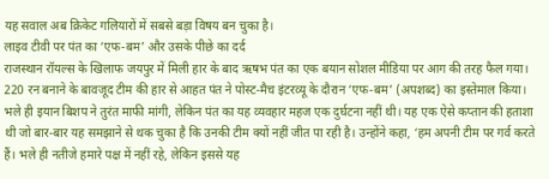यह सवाल अब क्रिकेट गलियारों में सबसे बड़ा विषय बन चुका है।
लाइव टीवी पर पंत का ‘एफ-बम’ और उसके पीछे का दर्द
राजस्थान रॉयल्स के खिलाफ जयपुर में मिली हार के बाद ऋषभ पंत का एक बयान सोशल मीडिया पर आग की तरह फैल गया। 220 रन बनाने के बावजूद टीम की हार से आहत पंत ने पोस्ट-मैच इंटरव्यू के दौरान ‘एफ-बम’ (अपशब्द) का इस्तेमाल किया। भले ही इयान बिशप ने तुरंत माफी मांगी, लेकिन पंत का यह व्यवहार महज एक दुर्घटना नहीं थी। यह एक ऐसे कप्तान की हताशा थी जो बार-बार यह समझाने से थक चुका है कि उनकी टीम क्यों नहीं जीत पा रही है। उन्होंने कहा, ‘हम अपनी टीम पर गर्व करते हैं। भले ही नतीजे हमारे पक्ष में नहीं रहे, लेकिन इससे यह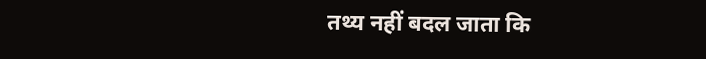तथ्य नहीं बदल जाता कि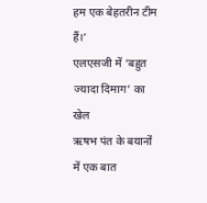हम एक बेहतरीन टीम हैं।’
एलएसजी में ‘बहुत ज्यादा दिमाग’ का खेल
ऋषभ पंत के बयानों में एक बात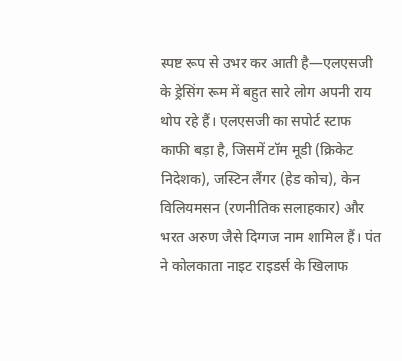स्पष्ट रूप से उभर कर आती है—एलएसजी के ड्रेसिंग रूम में बहुत सारे लोग अपनी राय थोप रहे हैं। एलएसजी का सपोर्ट स्टाफ काफी बड़ा है, जिसमें टॉम मूडी (क्रिकेट निदेशक), जस्टिन लैंगर (हेड कोच), केन विलियमसन (रणनीतिक सलाहकार) और भरत अरुण जैसे दिग्गज नाम शामिल हैं। पंत ने कोलकाता नाइट राइडर्स के खिलाफ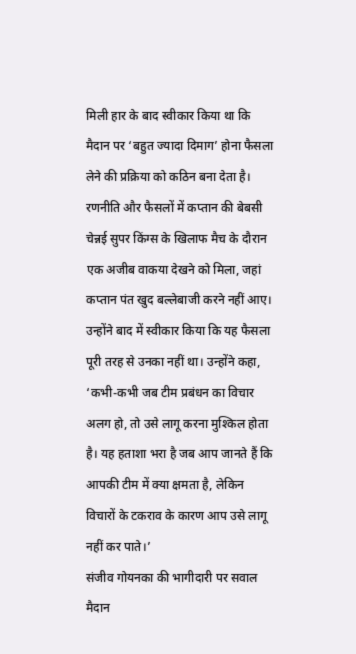मिली हार के बाद स्वीकार किया था कि मैदान पर ‘बहुत ज्यादा दिमाग’ होना फैसला लेने की प्रक्रिया को कठिन बना देता है।
रणनीति और फैसलों में कप्तान की बेबसी
चेन्नई सुपर किंग्स के खिलाफ मैच के दौरान एक अजीब वाकया देखने को मिला, जहां कप्तान पंत खुद बल्लेबाजी करने नहीं आए। उन्होंने बाद में स्वीकार किया कि यह फैसला पूरी तरह से उनका नहीं था। उन्होंने कहा, ‘कभी-कभी जब टीम प्रबंधन का विचार अलग हो, तो उसे लागू करना मुश्किल होता है। यह हताशा भरा है जब आप जानते हैं कि आपकी टीम में क्या क्षमता है, लेकिन विचारों के टकराव के कारण आप उसे लागू नहीं कर पाते।’
संजीव गोयनका की भागीदारी पर सवाल
मैदान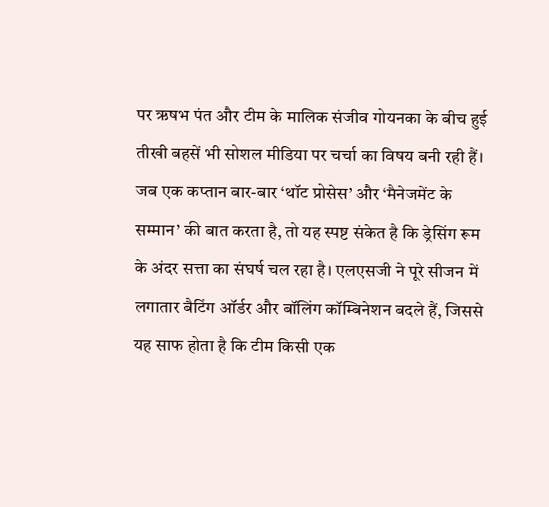पर ऋषभ पंत और टीम के मालिक संजीव गोयनका के बीच हुई तीखी बहसें भी सोशल मीडिया पर चर्चा का विषय बनी रही हैं। जब एक कप्तान बार-बार ‘थॉट प्रोसेस’ और ‘मैनेजमेंट के सम्मान’ की बात करता है, तो यह स्पष्ट संकेत है कि ड्रेसिंग रूम के अंदर सत्ता का संघर्ष चल रहा है। एलएसजी ने पूरे सीजन में लगातार बैटिंग ऑर्डर और बॉलिंग कॉम्बिनेशन बदले हैं, जिससे यह साफ होता है कि टीम किसी एक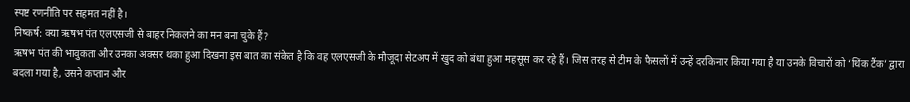स्पष्ट रणनीति पर सहमत नहीं है।
निष्कर्ष: क्या ऋषभ पंत एलएसजी से बाहर निकलने का मन बना चुके हैं?
ऋषभ पंत की भावुकता और उनका अक्सर थका हुआ दिखना इस बात का संकेत है कि वह एलएसजी के मौजूदा सेटअप में खुद को बंधा हुआ महसूस कर रहे हैं। जिस तरह से टीम के फैसलों में उन्हें दरकिनार किया गया है या उनके विचारों को ‘थिंक टैंक’ द्वारा बदला गया है, उसने कप्तान और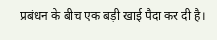प्रबंधन के बीच एक बड़ी खाई पैदा कर दी है।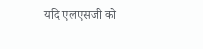यदि एलएसजी को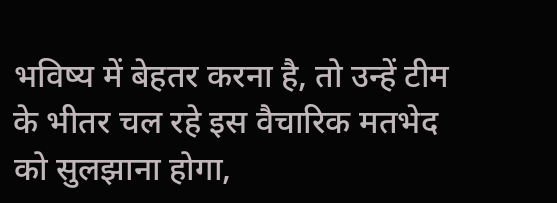भविष्य में बेहतर करना है, तो उन्हें टीम के भीतर चल रहे इस वैचारिक मतभेद को सुलझाना होगा,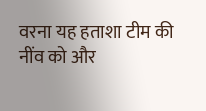वरना यह हताशा टीम की नींव को और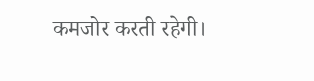कमजोर करती रहेगी।